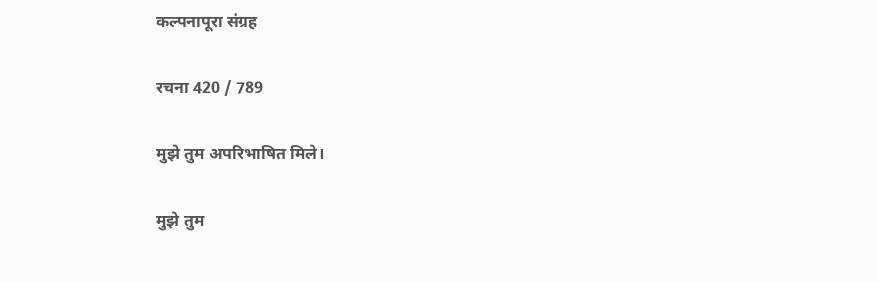कल्पनापूरा संग्रह

रचना 420 / 789

मुझे तुम अपरिभाषित मिले।

मुझे तुम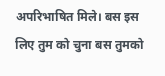अपरिभाषित मिले। बस इस लिए तुम को चुना बस तुमको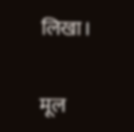लिखा।

मूल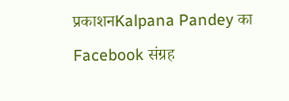प्रकाशनKalpana Pandey का Facebook संग्रह